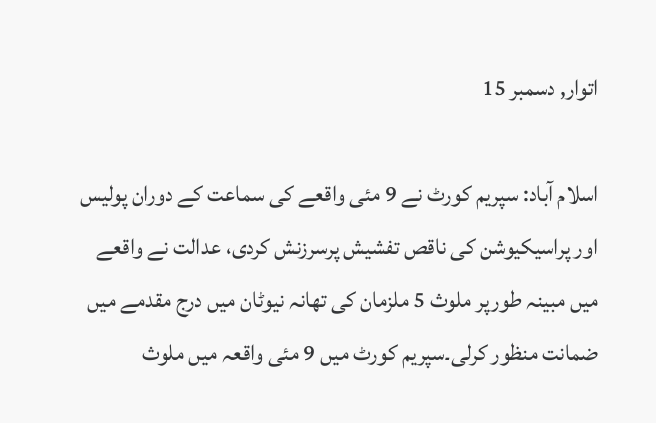اتوار, دسمبر 15

اسلام آباد: سپریم کورٹ نے 9 مئی واقعے کی سماعت کے دوران پولیس اور پراسیکیوشن کی ناقص تفشیش پرسرزنش کردی، عدالت نے واقعے میں مبینہ طورپر ملوث 5 ملزمان کی تھانہ نیوٹان میں درج مقدمے میں ضمانت منظور کرلی۔سپریم کورٹ میں 9 مئی واقعہ میں ملوث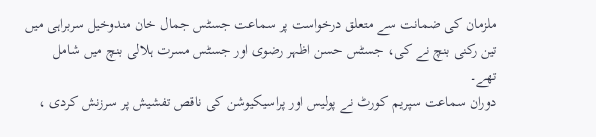ملزمان کی ضمانت سے متعلق درخواست پر سماعت جسٹس جمال خان مندوخیل سربراہی میں تین رکنی بنچ نے کی، جسٹس حسن اظہر رضوی اور جسٹس مسرت ہلالی بنچ میں شامل تھے۔
دوران سماعت سپریم کورٹ نے پولیس اور پراسیکیوشن کی ناقص تفشیش پر سرزنش کردی ،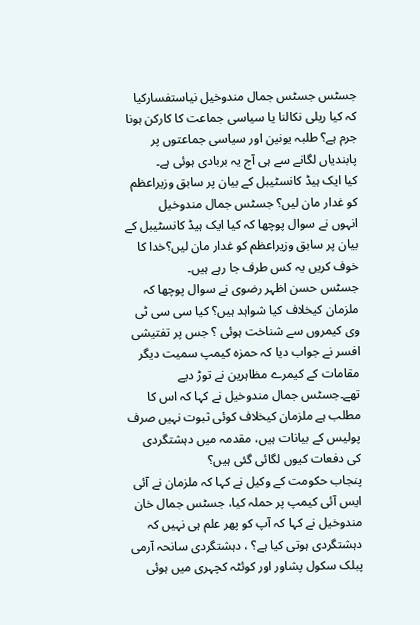جسٹس جسٹس جمال مندوخیل نیاستفسارکیا کہ کیا ریلی نکالنا یا سیاسی جماعت کا کارکن ہونا جرم ہے؟ طلبہ یونین اور سیاسی جماعتوں پر پابندیاں لگانے سے ہی آج یہ بربادی ہوئی ہے۔
کیا ایک ہیڈ کانسٹیبل کے بیان پر سابق وزیراعظم کو غدار مان لیں؟ جسٹس جمال مندوخیل
انہوں نے سوال پوچھا کہ کیا ایک ہیڈ کانسٹیبل کے بیان پر سابق وزیراعظم کو غدار مان لیں؟خدا کا خوف کریں یہ کس طرف جا رہے ہیں۔
جسٹس حسن اظہر رضوی نے سوال پوچھا کہ ملزمان کیخلاف کیا شواہد ہیں؟ کیا سی سی ٹی وی کیمروں سے شناخت ہوئی ؟ جس پر تفتیشی افسر نے جواب دیا کہ حمزہ کیمپ سمیت دیگر مقامات کے کیمرے مظاہرین نے توڑ دیے تھے۔جسٹس جمال مندوخیل نے کہا کہ اس کا مطلب ہے ملزمان کیخلاف کوئی ثبوت نہیں صرف پولیس کے بیانات ہیں، مقدمہ میں دہشتگردی کی دفعات کیوں لگائی گئی ہیں؟
پنجاب حکومت کے وکیل نے کہا کہ ملزمان نے آئی ایس آئی کیمپ پر حملہ کیا، جسٹس جمال خان مندوخیل نے کہا کہ آپ کو پھر علم ہی نہیں کہ دہشتگردی ہوتی کیا ہے؟ ، دہشتگردی سانحہ آرمی پبلک سکول پشاور اور کوئٹہ کچہری میں ہوئی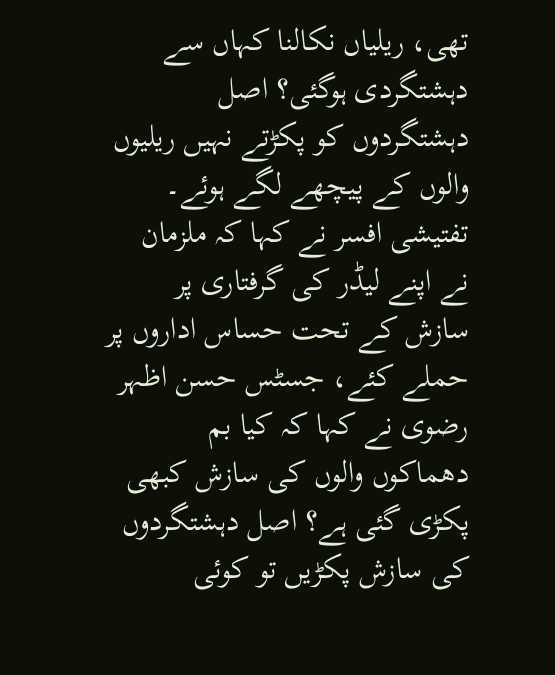تھی، ریلیاں نکالنا کہاں سے دہشتگردی ہوگئی؟ اصل دہشتگردوں کو پکڑتے نہیں ریلیوں والوں کے پیچھے لگے ہوئے۔
تفتیشی افسر نے کہا کہ ملزمان نے اپنے لیڈر کی گرفتاری پر سازش کے تحت حساس اداروں پر حملے کئے، جسٹس حسن اظہر رضوی نے کہا کہ کیا بم دھماکوں والوں کی سازش کبھی پکڑی گئی ہے؟ اصل دہشتگردوں کی سازش پکڑیں تو کوئی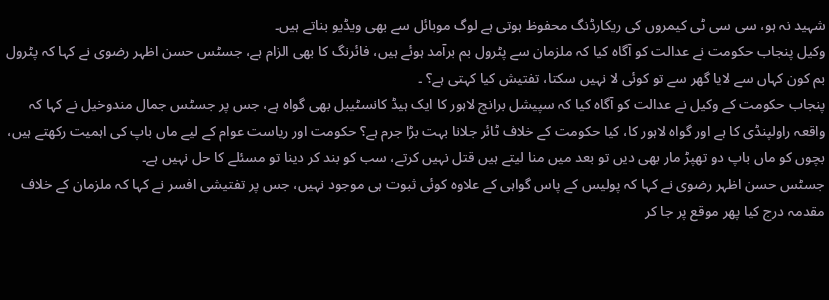شہید نہ ہو، سی سی ٹی کیمروں کی ریکارڈنگ محفوظ ہوتی ہے لوگ موبائل سے بھی ویڈیو بناتے ہیں۔
وکیل پنجاب حکومت نے عدالت کو آگاہ کیا کہ ملزمان سے پٹرول بم برآمد ہوئے ہیں، فائرنگ کا بھی الزام ہے، جسٹس حسن اظہر رضوی نے کہا کہ پٹرول بم کون کہاں سے لایا گھر سے تو کوئی لا نہیں سکتا، تفتیش کیا کہتی ہے؟ ۔
پنجاب حکومت کے وکیل نے عدالت کو آگاہ کیا کہ سپیشل برانچ لاہور کا ایک ہیڈ کانسٹیبل بھی گواہ ہے، جس پر جسٹس جمال مندوخیل نے کہا کہ واقعہ راولپنڈی کا ہے اور گواہ لاہور کا، کیا حکومت کے خلاف ٹائر جلانا بہت بڑا جرم ہے؟ حکومت اور ریاست عوام کے لیے ماں باپ کی اہمیت رکھتے ہیں، بچوں کو ماں باپ دو تھپڑ مار بھی دیں تو بعد میں منا لیتے ہیں قتل نہیں کرتے، سب کو بند کر دینا تو مسئلے کا حل نہیں ہے۔
جسٹس حسن اظہر رضوی نے کہا کہ پولیس کے پاس گواہی کے علاوہ کوئی ثبوت ہی موجود نہیں، جس پر تفتیشی افسر نے کہا کہ ملزمان کے خلاف مقدمہ درج کیا پھر موقع پر جا کر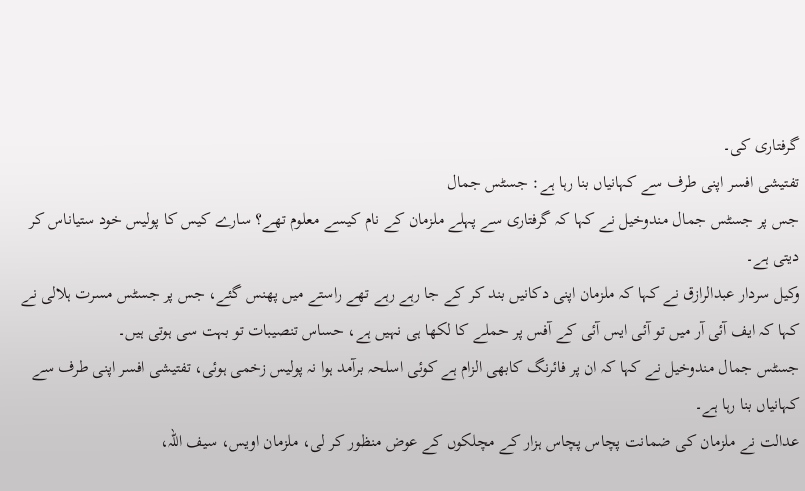گرفتاری کی۔
تفتیشی افسر اپنی طرف سے کہانیاں بنا رہا ہے: جسٹس جمال
جس پر جسٹس جمال مندوخیل نے کہا کہ گرفتاری سے پہلے ملزمان کے نام کیسے معلوم تھے؟ سارے کیس کا پولیس خود ستیاناس کر دیتی ہے۔
وکیل سردار عبدالرازق نے کہا کہ ملزمان اپنی دکانیں بند کر کے جا رہے رہے تھے راستے میں پھنس گئے، جس پر جسٹس مسرت ہلالی نے کہا کہ ایف آئی آر میں تو آئی ایس آئی کے آفس پر حملے کا لکھا ہی نہیں ہے، حساس تنصیبات تو بہت سی ہوتی ہیں۔
جسٹس جمال مندوخیل نے کہا کہ ان پر فائرنگ کابھی الزام ہے کوئی اسلحہ برآمد ہوا نہ پولیس زخمی ہوئی، تفتیشی افسر اپنی طرف سے کہانیاں بنا رہا ہے۔
عدالت نے ملزمان کی ضمانت پچاس پچاس ہزار کے مچلکوں کے عوض منظور کر لی، ملزمان اویس، سیف اللہ،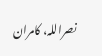نصراللہ، کامران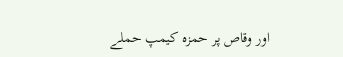اور وقاص پر حمزہ کیمپ حملے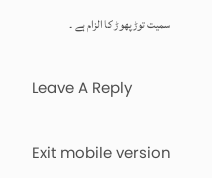سمیت توڑپھوڑ کا الزام ہے ۔

Leave A Reply

Exit mobile version